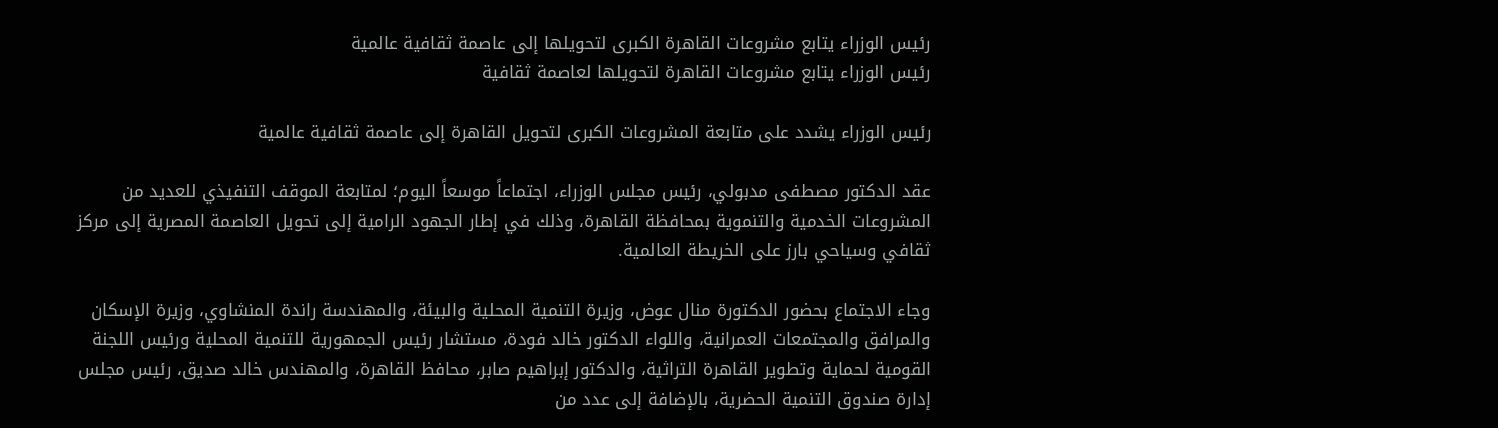رئيس الوزراء يتابع مشروعات القاهرة الكبرى لتحويلها إلى عاصمة ثقافية عالمية
رئيس الوزراء يتابع مشروعات القاهرة لتحويلها لعاصمة ثقافية

رئيس الوزراء يشدد على متابعة المشروعات الكبرى لتحويل القاهرة إلى عاصمة ثقافية عالمية

عقد الدكتور مصطفى مدبولي، رئيس مجلس الوزراء، اجتماعاً موسعاً اليوم؛ لمتابعة الموقف التنفيذي للعديد من المشروعات الخدمية والتنموية بمحافظة القاهرة، وذلك في إطار الجهود الرامية إلى تحويل العاصمة المصرية إلى مركز ثقافي وسياحي بارز على الخريطة العالمية.

وجاء الاجتماع بحضور الدكتورة منال عوض، وزيرة التنمية المحلية والبيئة، والمهندسة راندة المنشاوي، وزيرة الإسكان والمرافق والمجتمعات العمرانية، واللواء الدكتور خالد فودة، مستشار رئيس الجمهورية للتنمية المحلية ورئيس اللجنة القومية لحماية وتطوير القاهرة التراثية، والدكتور إبراهيم صابر، محافظ القاهرة، والمهندس خالد صديق، رئيس مجلس إدارة صندوق التنمية الحضرية، بالإضافة إلى عدد من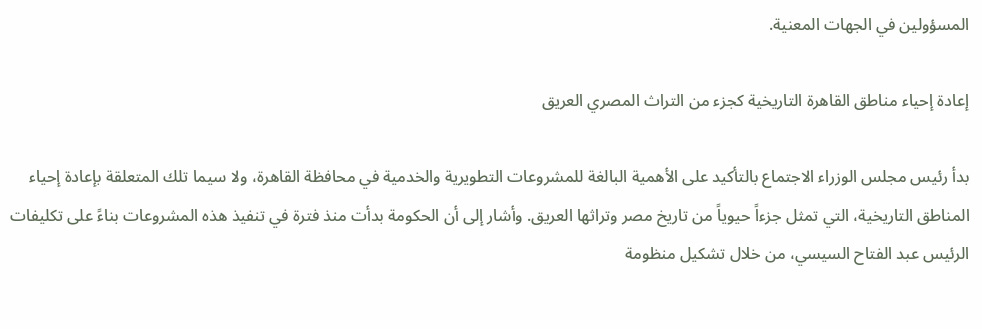المسؤولين في الجهات المعنية.

إعادة إحياء مناطق القاهرة التاريخية كجزء من التراث المصري العريق

بدأ رئيس مجلس الوزراء الاجتماع بالتأكيد على الأهمية البالغة للمشروعات التطويرية والخدمية في محافظة القاهرة، ولا سيما تلك المتعلقة بإعادة إحياء المناطق التاريخية، التي تمثل جزءاً حيوياً من تاريخ مصر وتراثها العريق. وأشار إلى أن الحكومة بدأت منذ فترة في تنفيذ هذه المشروعات بناءً على تكليفات الرئيس عبد الفتاح السيسي، من خلال تشكيل منظومة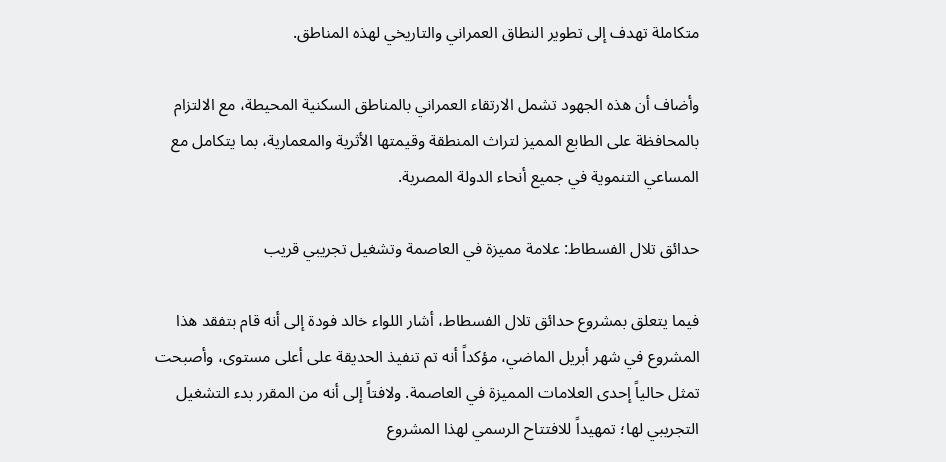متكاملة تهدف إلى تطوير النطاق العمراني والتاريخي لهذه المناطق.

وأضاف أن هذه الجهود تشمل الارتقاء العمراني بالمناطق السكنية المحيطة، مع الالتزام بالمحافظة على الطابع المميز لتراث المنطقة وقيمتها الأثرية والمعمارية، بما يتكامل مع المساعي التنموية في جميع أنحاء الدولة المصرية.

حدائق تلال الفسطاط: علامة مميزة في العاصمة وتشغيل تجريبي قريب

فيما يتعلق بمشروع حدائق تلال الفسطاط، أشار اللواء خالد فودة إلى أنه قام بتفقد هذا المشروع في شهر أبريل الماضي، مؤكداً أنه تم تنفيذ الحديقة على أعلى مستوى، وأصبحت تمثل حالياً إحدى العلامات المميزة في العاصمة. ولافتاً إلى أنه من المقرر بدء التشغيل التجريبي لها؛ تمهيداً للافتتاح الرسمي لهذا المشروع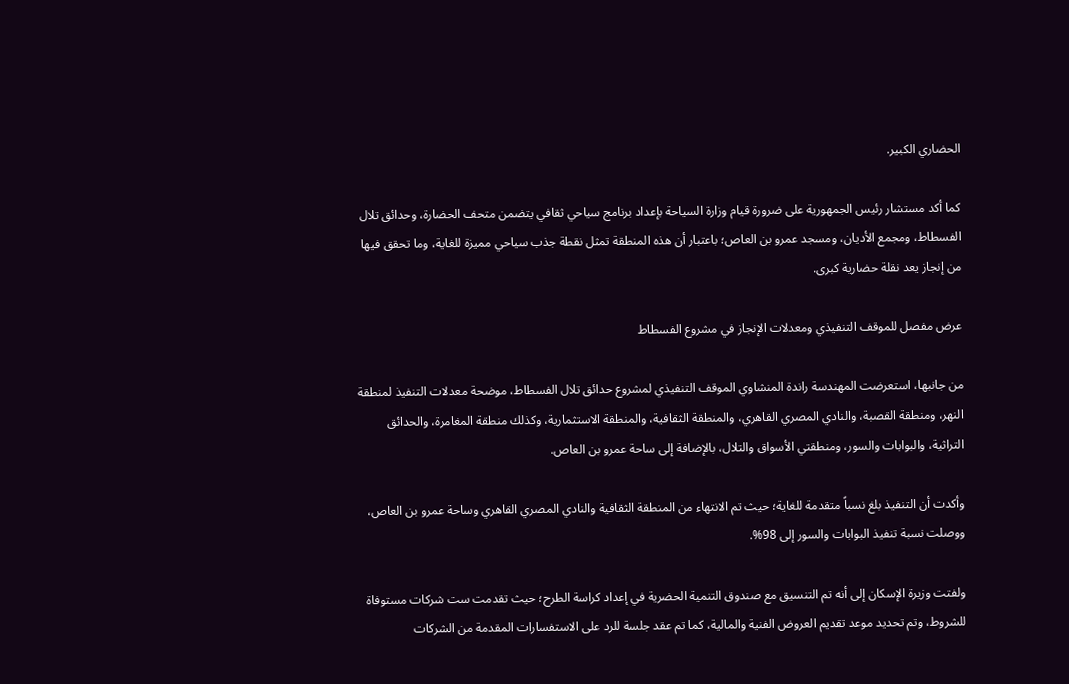الحضاري الكبير.

كما أكد مستشار رئيس الجمهورية على ضرورة قيام وزارة السياحة بإعداد برنامج سياحي ثقافي يتضمن متحف الحضارة، وحدائق تلال الفسطاط، ومجمع الأديان، ومسجد عمرو بن العاص؛ باعتبار أن هذه المنطقة تمثل نقطة جذب سياحي مميزة للغاية، وما تحقق فيها من إنجاز يعد نقلة حضارية كبرى.

عرض مفصل للموقف التنفيذي ومعدلات الإنجاز في مشروع الفسطاط

من جانبها، استعرضت المهندسة راندة المنشاوي الموقف التنفيذي لمشروع حدائق تلال الفسطاط، موضحة معدلات التنفيذ لمنطقة النهر، ومنطقة القصبة، والنادي المصري القاهري، والمنطقة الثقافية، والمنطقة الاستثمارية، وكذلك منطقة المغامرة، والحدائق التراثية، والبوابات والسور، ومنطقتي الأسواق والتلال، بالإضافة إلى ساحة عمرو بن العاص.

وأكدت أن التنفيذ بلغ نسباً متقدمة للغاية؛ حيث تم الانتهاء من المنطقة الثقافية والنادي المصري القاهري وساحة عمرو بن العاص، ووصلت نسبة تنفيذ البوابات والسور إلى 98%.

ولفتت وزيرة الإسكان إلى أنه تم التنسيق مع صندوق التنمية الحضرية في إعداد كراسة الطرح؛ حيث تقدمت ست شركات مستوفاة للشروط، وتم تحديد موعد تقديم العروض الفنية والمالية، كما تم عقد جلسة للرد على الاستفسارات المقدمة من الشركات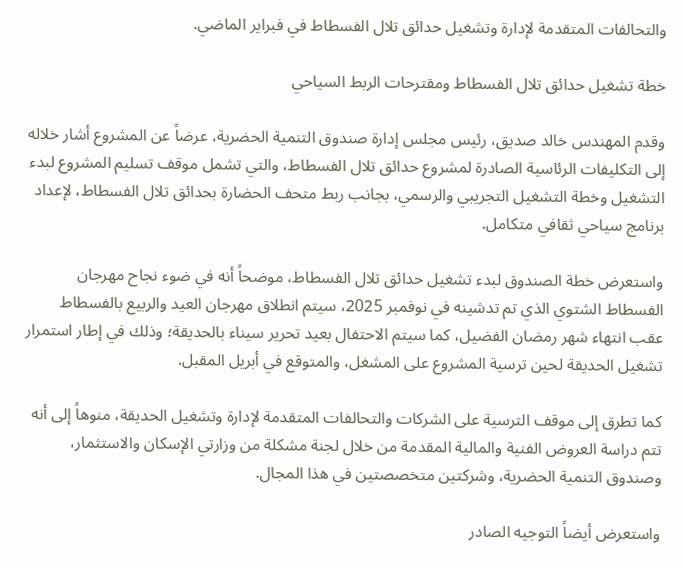والتحالفات المتقدمة لإدارة وتشغيل حدائق تلال الفسطاط في فبراير الماضي.

خطة تشغيل حدائق تلال الفسطاط ومقترحات الربط السياحي

وقدم المهندس خالد صديق، رئيس مجلس إدارة صندوق التنمية الحضرية، عرضاً عن المشروع أشار خلاله إلى التكليفات الرئاسية الصادرة لمشروع حدائق تلال الفسطاط، والتي تشمل موقف تسليم المشروع لبدء التشغيل وخطة التشغيل التجريبي والرسمي، بجانب ربط متحف الحضارة بحدائق تلال الفسطاط، لإعداد برنامج سياحي ثقافي متكامل.

واستعرض خطة الصندوق لبدء تشغيل حدائق تلال الفسطاط، موضحاً أنه في ضوء نجاح مهرجان الفسطاط الشتوي الذي تم تدشينه في نوفمبر 2025، سيتم انطلاق مهرجان العيد والربيع بالفسطاط عقب انتهاء شهر رمضان الفضيل، كما سيتم الاحتفال بعيد تحرير سيناء بالحديقة؛ وذلك في إطار استمرار تشغيل الحديقة لحين ترسية المشروع على المشغل، والمتوقع في أبريل المقبل.

كما تطرق إلى موقف الترسية على الشركات والتحالفات المتقدمة لإدارة وتشغيل الحديقة، منوهاً إلى أنه تتم دراسة العروض الفنية والمالية المقدمة من خلال لجنة مشكلة من وزارتي الإسكان والاستثمار، وصندوق التنمية الحضرية، وشركتين متخصصتين في هذا المجال.

واستعرض أيضاً التوجيه الصادر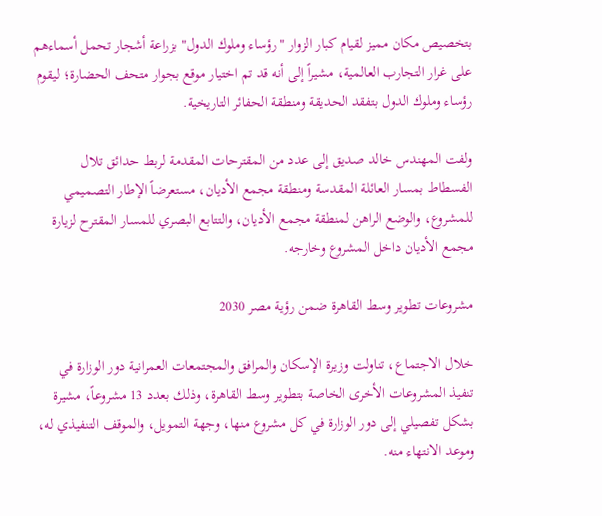بتخصيص مكان مميز لقيام كبار الزوار "رؤساء وملوك الدول" بزراعة أشجار تحمل أسماءهم على غرار التجارب العالمية، مشيراً إلى أنه قد تم اختيار موقع بجوار متحف الحضارة؛ ليقوم رؤساء وملوك الدول بتفقد الحديقة ومنطقة الحفائر التاريخية.

ولفت المهندس خالد صديق إلى عدد من المقترحات المقدمة لربط حدائق تلال الفسطاط بمسار العائلة المقدسة ومنطقة مجمع الأديان، مستعرضاً الإطار التصميمي للمشروع، والوضع الراهن لمنطقة مجمع الأديان، والتتابع البصري للمسار المقترح لزيارة مجمع الأديان داخل المشروع وخارجه.

مشروعات تطوير وسط القاهرة ضمن رؤية مصر 2030

خلال الاجتماع، تناولت وزيرة الإسكان والمرافق والمجتمعات العمرانية دور الوزارة في تنفيذ المشروعات الأخرى الخاصة بتطوير وسط القاهرة، وذلك بعدد 13 مشروعاً، مشيرة بشكل تفصيلي إلى دور الوزارة في كل مشروع منها، وجهة التمويل، والموقف التنفيذي له، وموعد الانتهاء منه.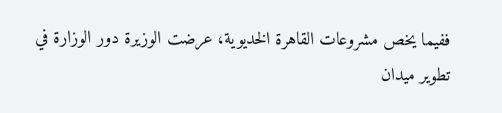ففيما يخص مشروعات القاهرة الخديوية، عرضت الوزيرة دور الوزارة في تطوير ميدان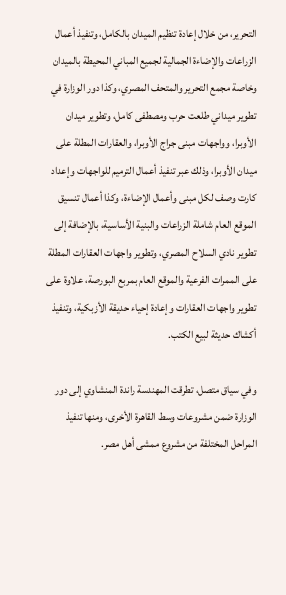التحرير، من خلال إعادة تنظيم الميدان بالكامل، وتنفيذ أعمال الزراعات والإضاءة الجمالية لجميع المباني المحيطة بالميدان وخاصة مجمع التحرير والمتحف المصري، وكذا دور الوزارة في تطوير ميداني طلعت حرب ومصطفى كامل، وتطوير ميدان الأوبرا، وواجهات مبنى جراج الأوبرا، والعقارات المطلة على ميدان الأوبرا، وذلك عبر تنفيذ أعمال الترميم للواجهات وإعداد كارت وصف لكل مبنى وأعمال الإضاءة، وكذا أعمال تنسيق الموقع العام شاملة الزراعات والبنية الأساسية، بالإضافة إلى تطوير نادي السلاح المصري، وتطوير واجهات العقارات المطلة على الممرات الفرعية والموقع العام بمربع البورصة، علاوة على تطوير واجهات العقارات وإعادة إحياء حديقة الأزبكية، وتنفيذ أكشاك حديثة لبيع الكتب.

وفي سياق متصل، تطرقت المهندسة راندة المنشاوي إلى دور الوزارة ضمن مشروعات وسط القاهرة الأخرى، ومنها تنفيذ المراحل المختلفة من مشروع ممشى أهل مصر.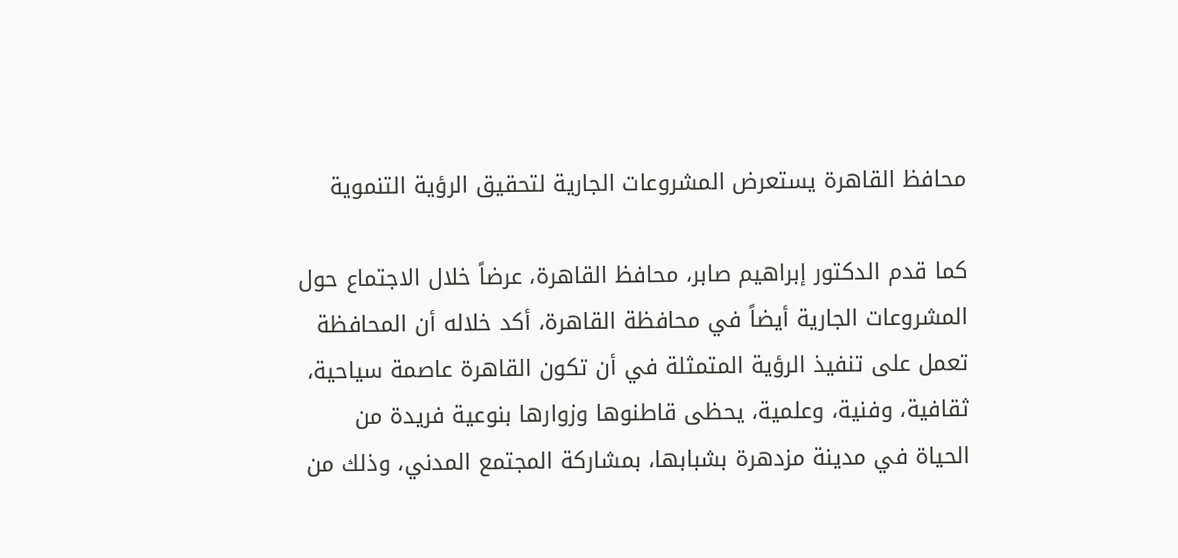محافظ القاهرة يستعرض المشروعات الجارية لتحقيق الرؤية التنموية

كما قدم الدكتور إبراهيم صابر، محافظ القاهرة، عرضاً خلال الاجتماع حول المشروعات الجارية أيضاً في محافظة القاهرة، أكد خلاله أن المحافظة تعمل على تنفيذ الرؤية المتمثلة في أن تكون القاهرة عاصمة سياحية، ثقافية، وفنية، وعلمية، يحظى قاطنوها وزوارها بنوعية فريدة من الحياة في مدينة مزدهرة بشبابها، بمشاركة المجتمع المدني، وذلك من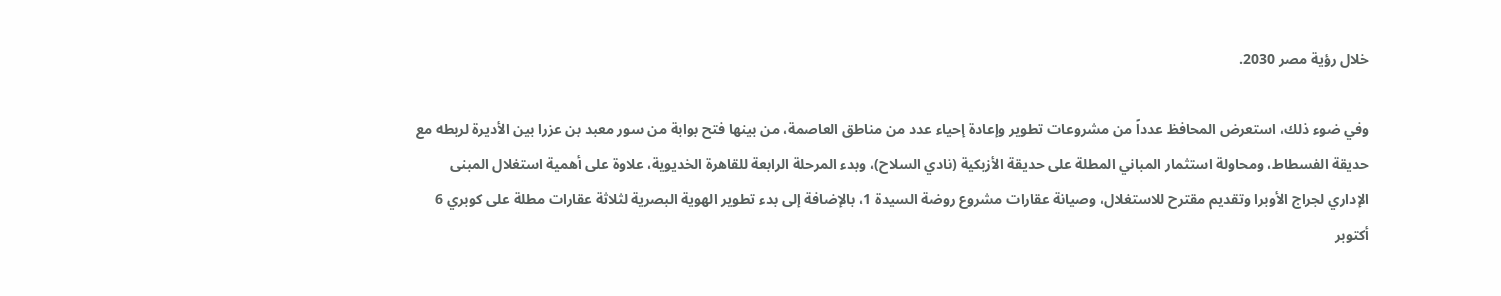خلال رؤية مصر 2030.

وفي ضوء ذلك، استعرض المحافظ عدداً من مشروعات تطوير وإعادة إحياء عدد من مناطق العاصمة، من بينها فتح بوابة من سور معبد بن عزرا بين الأديرة لربطه مع حديقة الفسطاط، ومحاولة استثمار المباني المطلة على حديقة الأزبكية (نادي السلاح)، وبدء المرحلة الرابعة للقاهرة الخديوية، علاوة على أهمية استغلال المبنى الإداري لجراج الأوبرا وتقديم مقترح للاستغلال، وصيانة عقارات مشروع روضة السيدة 1، بالإضافة إلى بدء تطوير الهوية البصرية لثلاثة عقارات مطلة على كوبري 6 أكتوبر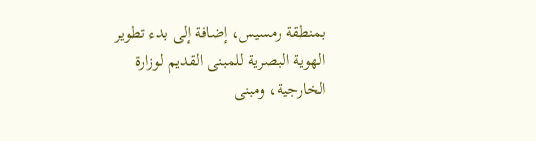بمنطقة رمسيس، إضافة إلى بدء تطوير الهوية البصرية للمبنى القديم لوزارة الخارجية، ومبنى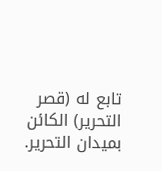تابع له (قصر التحرير) الكائن بميدان التحرير.